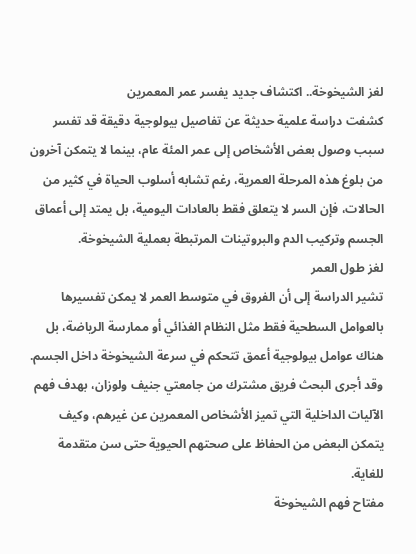لغز الشيخوخة.. اكتشاف جديد يفسر عمر المعمرين
كشفت دراسة علمية حديثة عن تفاصيل بيولوجية دقيقة قد تفسر سبب وصول بعض الأشخاص إلى عمر المئة عام، بينما لا يتمكن آخرون من بلوغ هذه المرحلة العمرية، رغم تشابه أسلوب الحياة في كثير من الحالات، فإن السر لا يتعلق فقط بالعادات اليومية، بل يمتد إلى أعماق الجسم وتركيب الدم والبروتينات المرتبطة بعملية الشيخوخة.
لغز طول العمر
تشير الدراسة إلى أن الفروق في متوسط العمر لا يمكن تفسيرها بالعوامل السطحية فقط مثل النظام الغذائي أو ممارسة الرياضة، بل هناك عوامل بيولوجية أعمق تتحكم في سرعة الشيخوخة داخل الجسم.
وقد أجرى البحث فريق مشترك من جامعتي جنيف ولوزان، بهدف فهم الآليات الداخلية التي تميز الأشخاص المعمرين عن غيرهم، وكيف يتمكن البعض من الحفاظ على صحتهم الحيوية حتى سن متقدمة للغاية.
مفتاح فهم الشيخوخة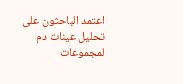اعتمد الباحثون على تحليل عينات دم لمجموعات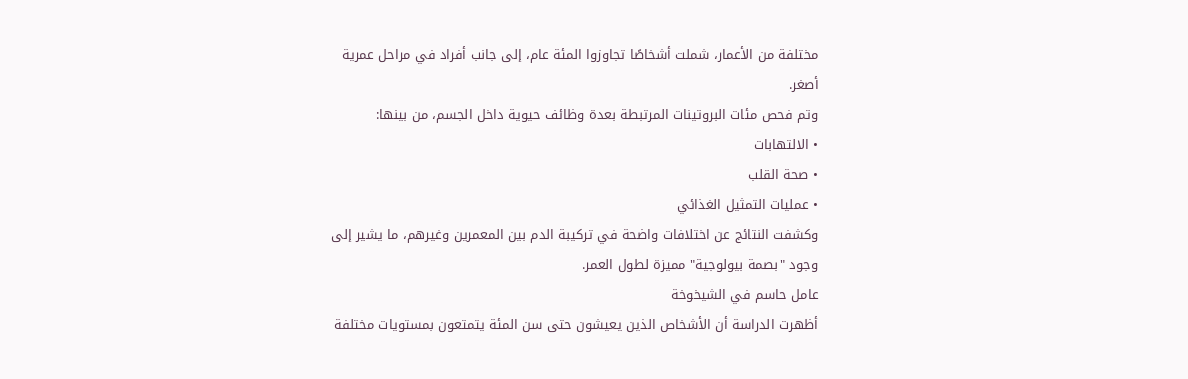مختلفة من الأعمار، شملت أشخاصًا تجاوزوا المئة عام، إلى جانب أفراد في مراحل عمرية أصغر.
وتم فحص مئات البروتينات المرتبطة بعدة وظائف حيوية داخل الجسم، من بينها:
• الالتهابات
• صحة القلب
• عمليات التمثيل الغذائي
وكشفت النتائج عن اختلافات واضحة في تركيبة الدم بين المعمرين وغيرهم، ما يشير إلى وجود "بصمة بيولوجية" مميزة لطول العمر.
عامل حاسم في الشيخوخة
أظهرت الدراسة أن الأشخاص الذين يعيشون حتى سن المئة يتمتعون بمستويات مختلفة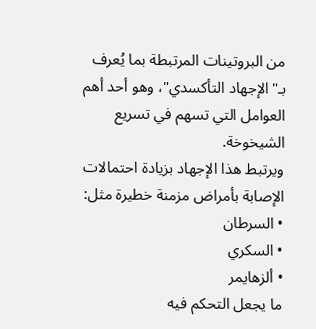من البروتينات المرتبطة بما يُعرف بـ"الإجهاد التأكسدي"، وهو أحد أهم العوامل التي تسهم في تسريع الشيخوخة.
ويرتبط هذا الإجهاد بزيادة احتمالات الإصابة بأمراض مزمنة خطيرة مثل:
• السرطان
• السكري
• ألزهايمر
ما يجعل التحكم فيه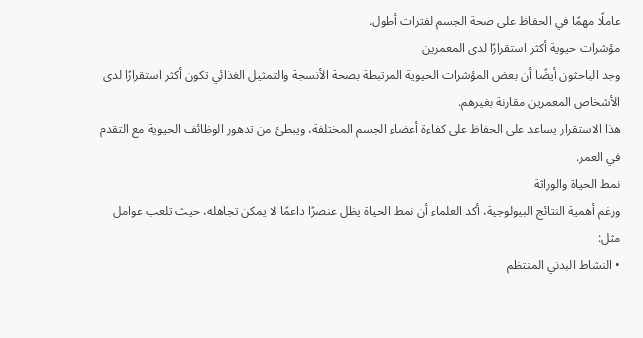عاملًا مهمًا في الحفاظ على صحة الجسم لفترات أطول.
مؤشرات حيوية أكثر استقرارًا لدى المعمرين
وجد الباحثون أيضًا أن بعض المؤشرات الحيوية المرتبطة بصحة الأنسجة والتمثيل الغذائي تكون أكثر استقرارًا لدى الأشخاص المعمرين مقارنة بغيرهم.
هذا الاستقرار يساعد على الحفاظ على كفاءة أعضاء الجسم المختلفة، ويبطئ من تدهور الوظائف الحيوية مع التقدم في العمر.
نمط الحياة والوراثة
ورغم أهمية النتائج البيولوجية، أكد العلماء أن نمط الحياة يظل عنصرًا داعمًا لا يمكن تجاهله، حيث تلعب عوامل مثل:
• النشاط البدني المنتظم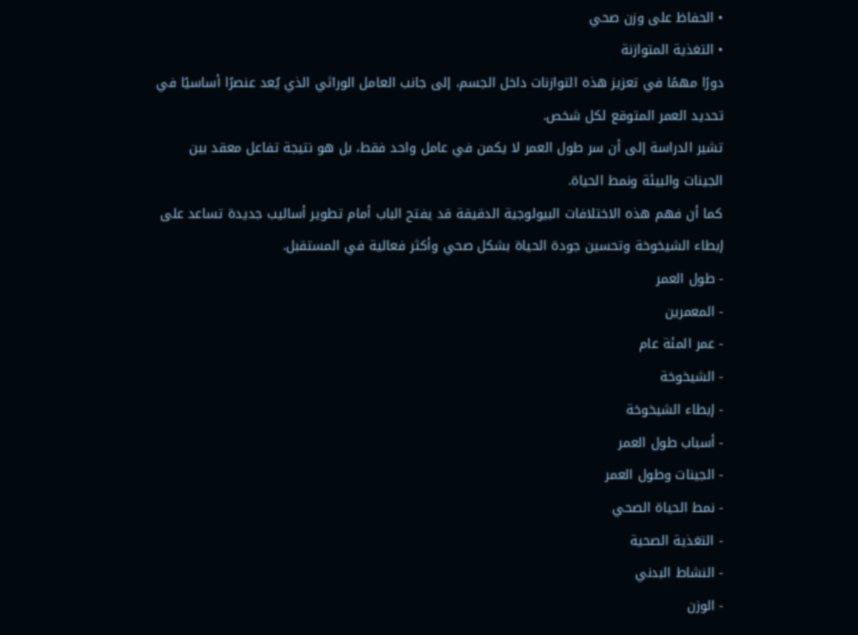• الحفاظ على وزن صحي
• التغذية المتوازنة
دورًا مهمًا في تعزيز هذه التوازنات داخل الجسم، إلى جانب العامل الوراثي الذي يُعد عنصرًا أساسيًا في تحديد العمر المتوقع لكل شخص.
تشير الدراسة إلى أن سر طول العمر لا يكمن في عامل واحد فقط، بل هو نتيجة تفاعل معقد بين الجينات والبيئة ونمط الحياة.
كما أن فهم هذه الاختلافات البيولوجية الدقيقة قد يفتح الباب أمام تطوير أساليب جديدة تساعد على إبطاء الشيخوخة وتحسين جودة الحياة بشكل صحي وأكثر فعالية في المستقبل.
- طول العمر
- المعمرين
- عمر المئة عام
- الشيخوخة
- إبطاء الشيخوخة
- أسباب طول العمر
- الجينات وطول العمر
- نمط الحياة الصحي
- التغذية الصحية
- النشاط البدني
- الوزن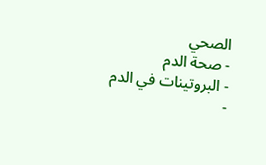الصحي
- صحة الدم
- البروتينات في الدم
-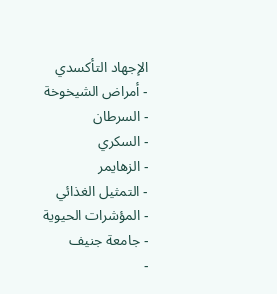الإجهاد التأكسدي
- أمراض الشيخوخة
- السرطان
- السكري
- الزهايمر
- التمثيل الغذائي
- المؤشرات الحيوية
- جامعة جنيف
-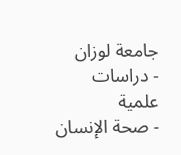جامعة لوزان
- دراسات علمية
- صحة الإنسان